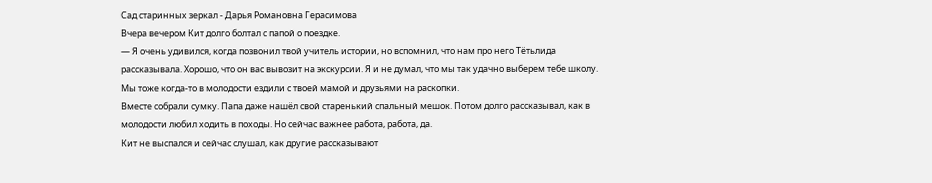Сад старинных зеркал - Дарья Романовна Герасимова
Вчера вечером Кит долго болтал с папой о поездке.
— Я очень удивился, когда позвонил твой учитель истории, но вспомнил, что нам про него Тётьлида рассказывала. Хорошо, что он вас вывозит на экскурсии. Я и не думал, что мы так удачно выберем тебе школу. Мы тоже когда-то в молодости ездили с твоей мамой и друзьями на раскопки.
Вместе собрали сумку. Папа даже нашёл свой старенький спальный мешок. Потом долго рассказывал, как в молодости любил ходить в походы. Но сейчас важнее работа, работа, да.
Кит не выспался и сейчас слушал, как другие рассказывают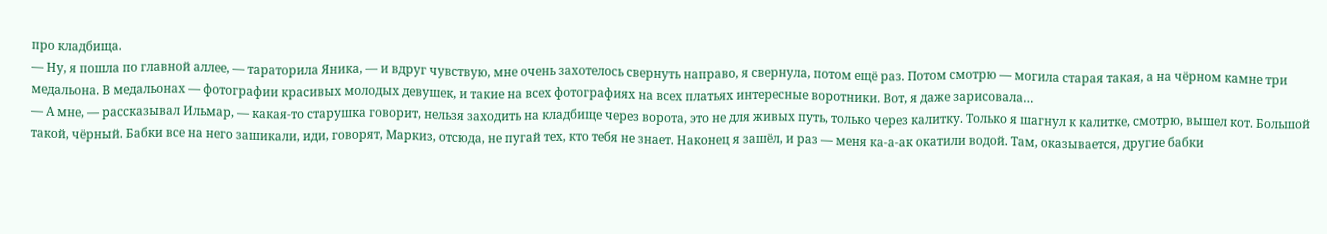про кладбища.
— Ну, я пошла по главной аллее, — тараторила Яника, — и вдруг чувствую, мне очень захотелось свернуть направо, я свернула, потом ещё раз. Потом смотрю — могила старая такая, а на чёрном камне три медальона. В медальонах — фотографии красивых молодых девушек, и такие на всех фотографиях на всех платьях интересные воротники. Вот, я даже зарисовала…
— А мне, — рассказывал Ильмар, — какая-то старушка говорит, нельзя заходить на кладбище через ворота, это не для живых путь, только через калитку. Только я шагнул к калитке, смотрю, вышел кот. Большой такой, чёрный. Бабки все на него зашикали, иди, говорят, Маркиз, отсюда, не пугай тех, кто тебя не знает. Наконец я зашёл, и раз — меня ка-а-ак окатили водой. Там, оказывается, другие бабки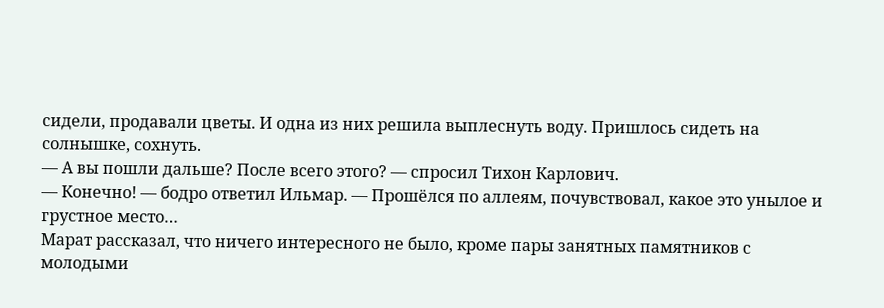сидели, продавали цветы. И одна из них решила выплеснуть воду. Пришлось сидеть на солнышке, сохнуть.
— А вы пошли дальше? После всего этого? — спросил Тихон Карлович.
— Конечно! — бодро ответил Ильмар. — Прошёлся по аллеям, почувствовал, какое это унылое и грустное место…
Марат рассказал, что ничего интересного не было, кроме пары занятных памятников с молодыми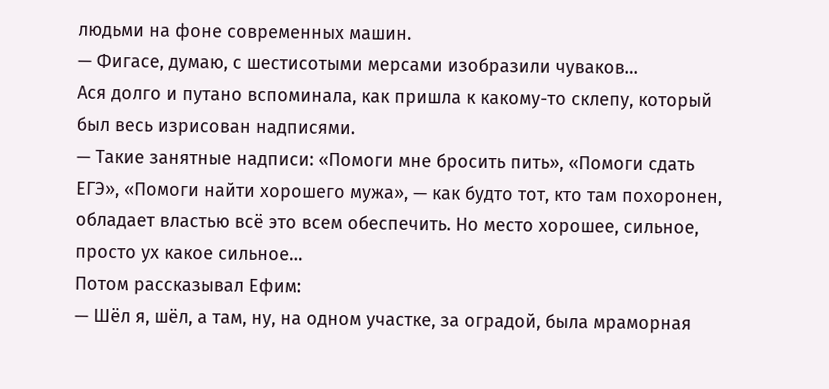людьми на фоне современных машин.
— Фигасе, думаю, с шестисотыми мерсами изобразили чуваков…
Ася долго и путано вспоминала, как пришла к какому-то склепу, который был весь изрисован надписями.
— Такие занятные надписи: «Помоги мне бросить пить», «Помоги сдать ЕГЭ», «Помоги найти хорошего мужа», — как будто тот, кто там похоронен, обладает властью всё это всем обеспечить. Но место хорошее, сильное, просто ух какое сильное…
Потом рассказывал Ефим:
— Шёл я, шёл, а там, ну, на одном участке, за оградой, была мраморная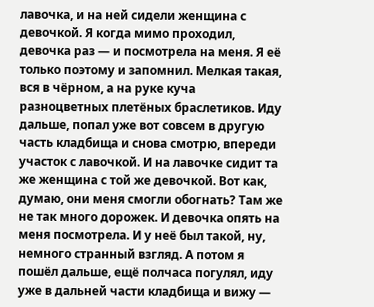лавочка, и на ней сидели женщина с девочкой. Я когда мимо проходил, девочка раз — и посмотрела на меня. Я её только поэтому и запомнил. Мелкая такая, вся в чёрном, а на руке куча разноцветных плетёных браслетиков. Иду дальше, попал уже вот совсем в другую часть кладбища и снова смотрю, впереди участок с лавочкой. И на лавочке сидит та же женщина с той же девочкой. Вот как, думаю, они меня смогли обогнать? Там же не так много дорожек. И девочка опять на меня посмотрела. И у неё был такой, ну, немного странный взгляд. А потом я пошёл дальше, ещё полчаса погулял, иду уже в дальней части кладбища и вижу —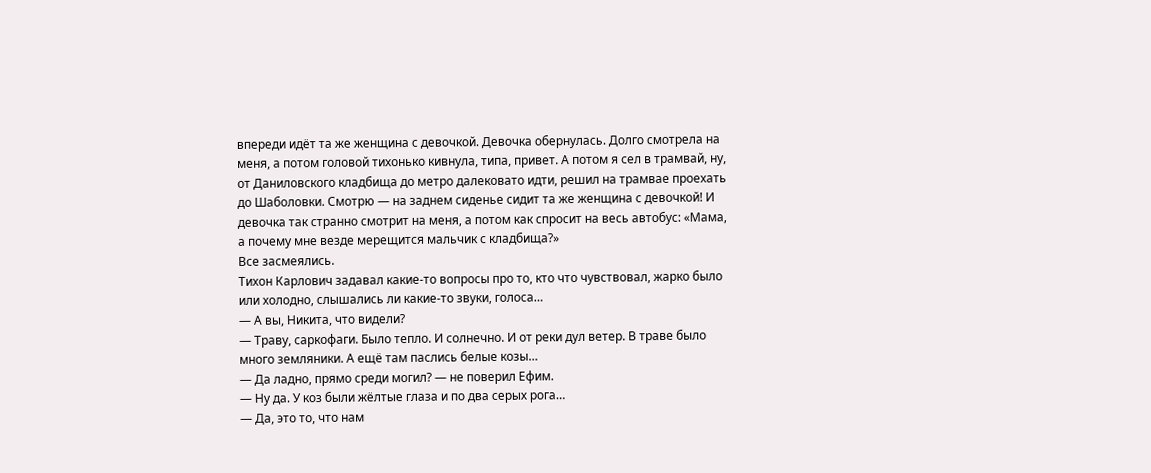впереди идёт та же женщина с девочкой. Девочка обернулась. Долго смотрела на меня, а потом головой тихонько кивнула, типа, привет. А потом я сел в трамвай, ну, от Даниловского кладбища до метро далековато идти, решил на трамвае проехать до Шаболовки. Смотрю — на заднем сиденье сидит та же женщина с девочкой! И девочка так странно смотрит на меня, а потом как спросит на весь автобус: «Мама, а почему мне везде мерещится мальчик с кладбища?»
Все засмеялись.
Тихон Карлович задавал какие-то вопросы про то, кто что чувствовал, жарко было или холодно, слышались ли какие-то звуки, голоса…
— А вы, Никита, что видели?
— Траву, саркофаги. Было тепло. И солнечно. И от реки дул ветер. В траве было много земляники. А ещё там паслись белые козы…
— Да ладно, прямо среди могил? — не поверил Ефим.
— Ну да. У коз были жёлтые глаза и по два серых рога…
— Да, это то, что нам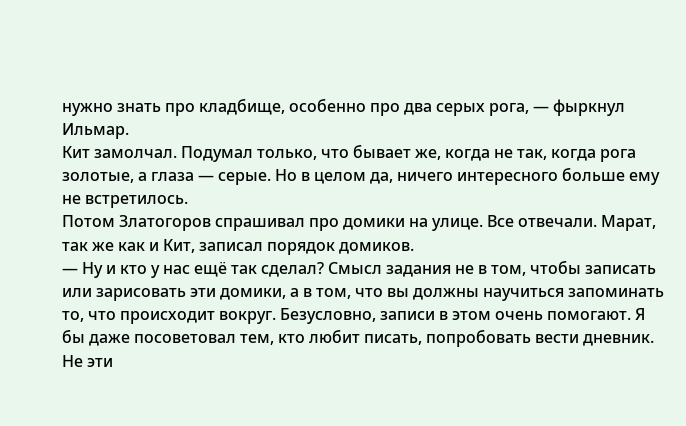нужно знать про кладбище, особенно про два серых рога, — фыркнул Ильмар.
Кит замолчал. Подумал только, что бывает же, когда не так, когда рога золотые, а глаза — серые. Но в целом да, ничего интересного больше ему не встретилось.
Потом Златогоров спрашивал про домики на улице. Все отвечали. Марат, так же как и Кит, записал порядок домиков.
— Ну и кто у нас ещё так сделал? Смысл задания не в том, чтобы записать или зарисовать эти домики, а в том, что вы должны научиться запоминать то, что происходит вокруг. Безусловно, записи в этом очень помогают. Я бы даже посоветовал тем, кто любит писать, попробовать вести дневник. Не эти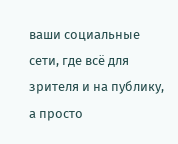ваши социальные сети, где всё для зрителя и на публику, а просто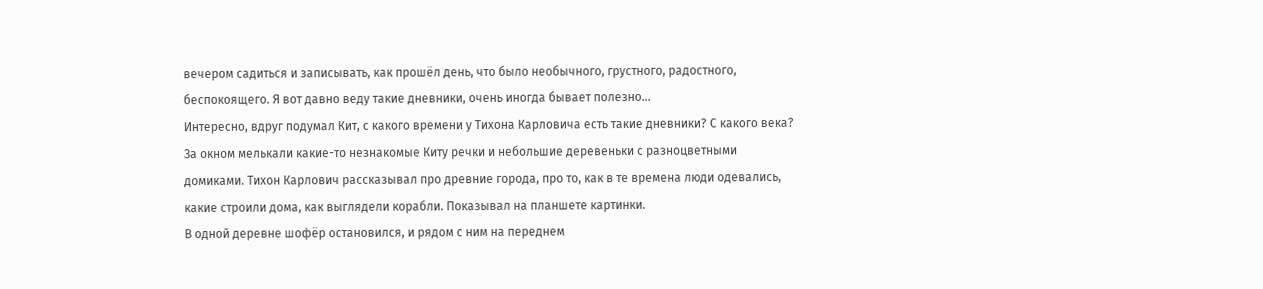вечером садиться и записывать, как прошёл день, что было необычного, грустного, радостного, беспокоящего. Я вот давно веду такие дневники, очень иногда бывает полезно…
Интересно, вдруг подумал Кит, с какого времени у Тихона Карловича есть такие дневники? С какого века?
За окном мелькали какие-то незнакомые Киту речки и небольшие деревеньки с разноцветными домиками. Тихон Карлович рассказывал про древние города, про то, как в те времена люди одевались, какие строили дома, как выглядели корабли. Показывал на планшете картинки.
В одной деревне шофёр остановился, и рядом с ним на переднем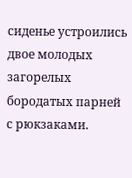сиденье устроились двое молодых загорелых бородатых парней с рюкзаками.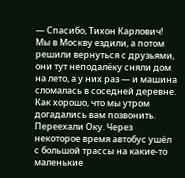— Спасибо, Тихон Карлович! Мы в Москву ездили, а потом решили вернуться с друзьями, они тут неподалёку сняли дом на лето, а у них раз — и машина сломалась в соседней деревне. Как хорошо, что мы утром догадались вам позвонить.
Переехали Оку. Через некоторое время автобус ушёл с большой трассы на какие-то маленькие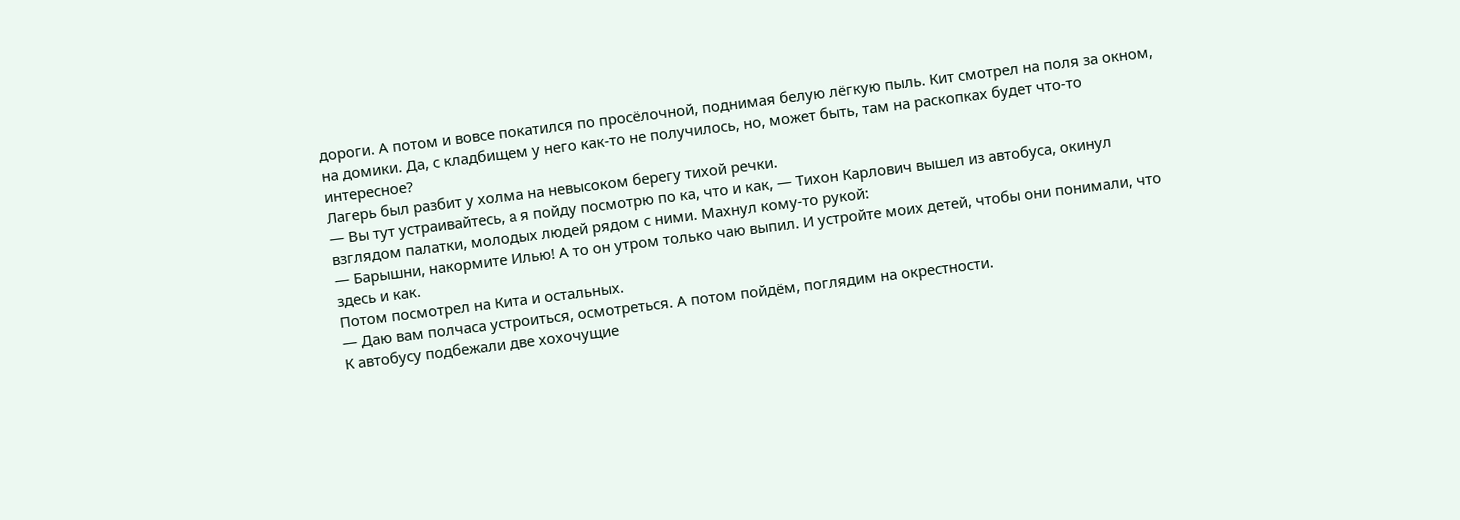дороги. А потом и вовсе покатился по просёлочной, поднимая белую лёгкую пыль. Кит смотрел на поля за окном, на домики. Да, с кладбищем у него как-то не получилось, но, может быть, там на раскопках будет что-то интересное?
Лагерь был разбит у холма на невысоком берегу тихой речки.
— Вы тут устраивайтесь, a я пойду посмотрю по ка, что и как, — Тихон Карлович вышел из автобуса, окинул взглядом палатки, молодых людей рядом с ними. Махнул кому-то рукой:
— Барышни, накормите Илью! А то он утром только чаю выпил. И устройте моих детей, чтобы они понимали, что здесь и как.
Потом посмотрел на Кита и остальных.
— Даю вам полчаса устроиться, осмотреться. А потом пойдём, поглядим на окрестности.
К автобусу подбежали две хохочущие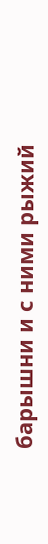барышни и с ними рыжий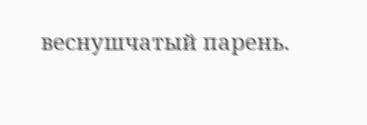веснушчатый парень.